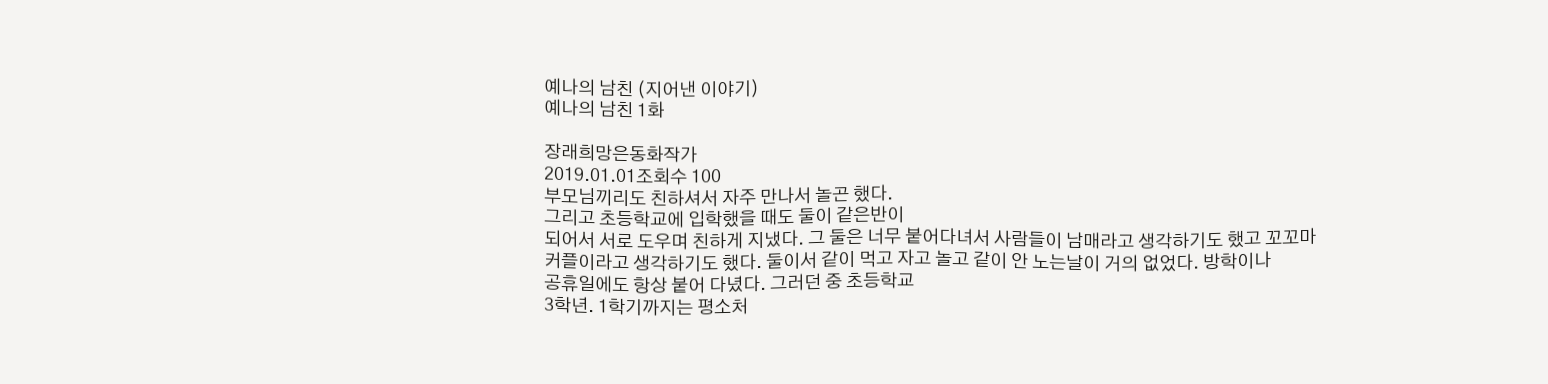예나의 남친 (지어낸 이야기)
예나의 남친 1화

장래희망은동화작가
2019.01.01조회수 100
부모님끼리도 친하셔서 자주 만나서 놀곤 했다.
그리고 초등학교에 입학했을 때도 둘이 같은반이
되어서 서로 도우며 친하게 지냈다. 그 둘은 너무 붙어다녀서 사람들이 남매라고 생각하기도 했고 꼬꼬마
커플이라고 생각하기도 했다. 둘이서 같이 먹고 자고 놀고 같이 안 노는날이 거의 없었다. 방학이나
공휴일에도 항상 붙어 다녔다. 그러던 중 초등학교
3학년. 1학기까지는 평소처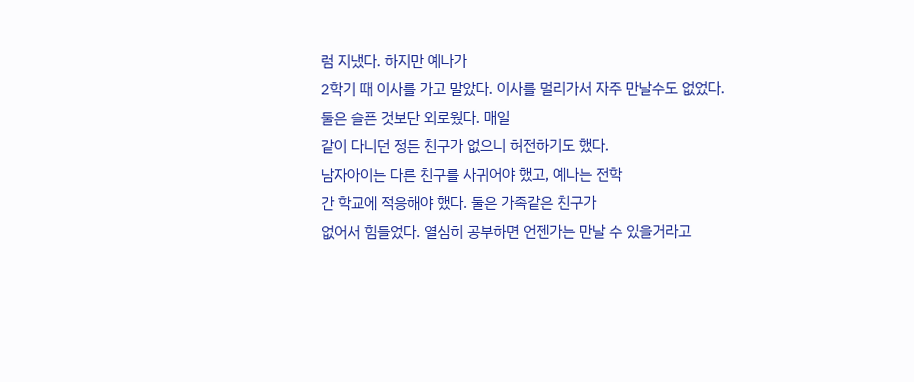럼 지냈다. 하지만 예나가
2학기 때 이사를 가고 말았다. 이사를 멀리가서 자주 만날수도 없었다. 둘은 슬픈 것보단 외로웠다. 매일
같이 다니던 정든 친구가 없으니 허전하기도 했다.
남자아이는 다른 친구를 사귀어야 했고, 예나는 전학
간 학교에 적응해야 했다. 둘은 가족같은 친구가
없어서 힘들었다. 열심히 공부하면 언젠가는 만날 수 있을거라고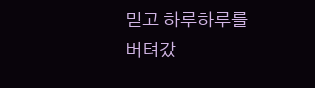믿고 하루하루를 버텨갔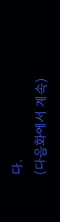다.
(다음화에서 계속)